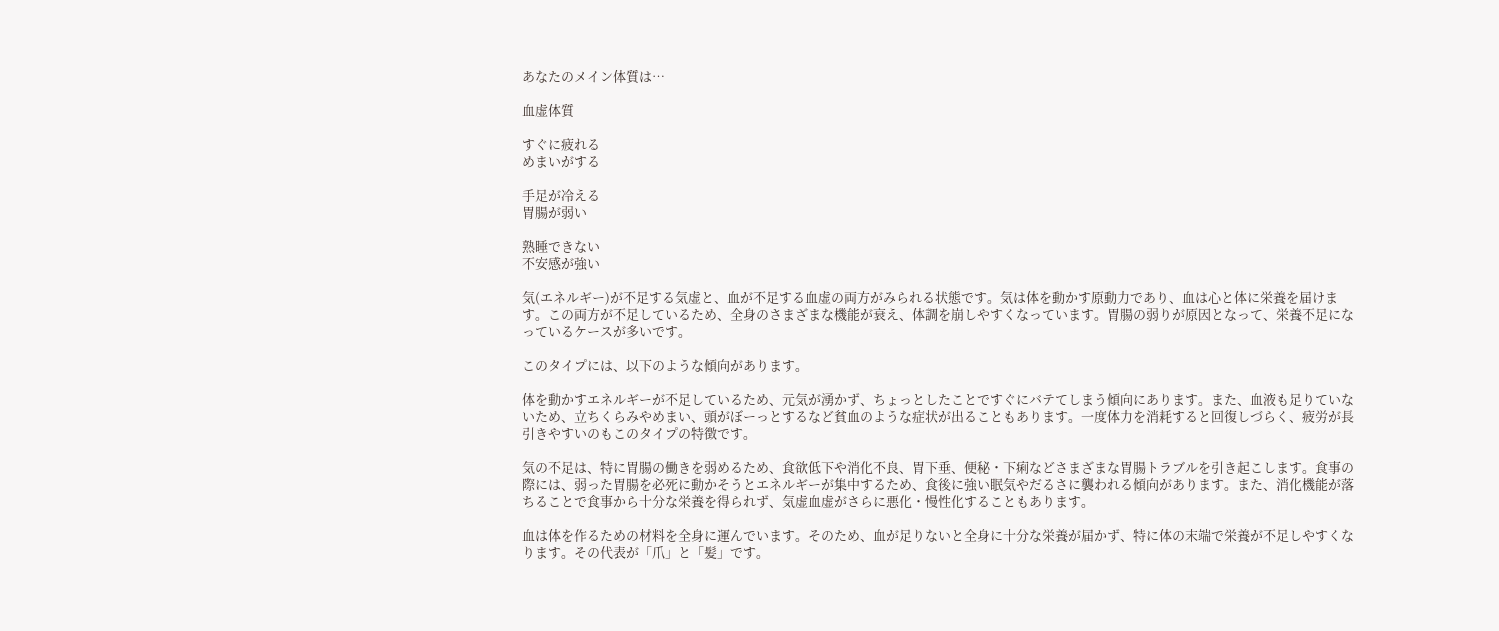あなたのメイン体質は…

血虚体質

すぐに疲れる
めまいがする

手足が冷える
胃腸が弱い

熟睡できない
不安感が強い

気(エネルギー)が不足する気虚と、血が不足する血虚の両方がみられる状態です。気は体を動かす原動力であり、血は心と体に栄養を届けます。この両方が不足しているため、全身のさまざまな機能が衰え、体調を崩しやすくなっています。胃腸の弱りが原因となって、栄養不足になっているケースが多いです。

このタイプには、以下のような傾向があります。

体を動かすエネルギーが不足しているため、元気が湧かず、ちょっとしたことですぐにバテてしまう傾向にあります。また、血液も足りていないため、立ちくらみやめまい、頭がぼーっとするなど貧血のような症状が出ることもあります。一度体力を消耗すると回復しづらく、疲労が長引きやすいのもこのタイプの特徴です。

気の不足は、特に胃腸の働きを弱めるため、食欲低下や消化不良、胃下垂、便秘・下痢などさまざまな胃腸トラブルを引き起こします。食事の際には、弱った胃腸を必死に動かそうとエネルギーが集中するため、食後に強い眠気やだるさに襲われる傾向があります。また、消化機能が落ちることで食事から十分な栄養を得られず、気虚血虚がさらに悪化・慢性化することもあります。

血は体を作るための材料を全身に運んでいます。そのため、血が足りないと全身に十分な栄養が届かず、特に体の末端で栄養が不足しやすくなります。その代表が「爪」と「髪」です。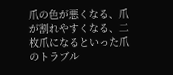爪の色が悪くなる、爪が割れやすくなる、二枚爪になるといった爪のトラブル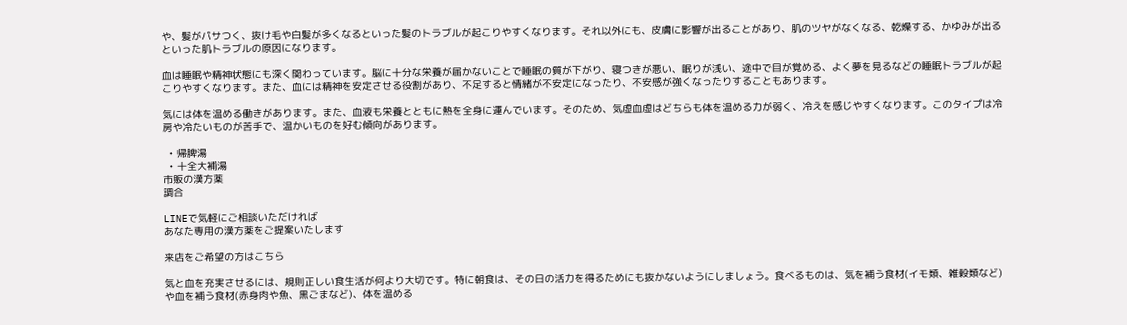や、髪がパサつく、抜け毛や白髪が多くなるといった髪のトラブルが起こりやすくなります。それ以外にも、皮膚に影響が出ることがあり、肌のツヤがなくなる、乾燥する、かゆみが出るといった肌トラブルの原因になります。

血は睡眠や精神状態にも深く関わっています。脳に十分な栄養が届かないことで睡眠の質が下がり、寝つきが悪い、眠りが浅い、途中で目が覚める、よく夢を見るなどの睡眠トラブルが起こりやすくなります。また、血には精神を安定させる役割があり、不足すると情緒が不安定になったり、不安感が強くなったりすることもあります。

気には体を温める働きがあります。また、血液も栄養とともに熱を全身に運んでいます。そのため、気虚血虚はどちらも体を温める力が弱く、冷えを感じやすくなります。このタイプは冷房や冷たいものが苦手で、温かいものを好む傾向があります。

  • 帰脾湯
  • 十全大補湯
市販の漢方薬
調合

LINEで気軽にご相談いただければ
あなた専用の漢方薬をご提案いたします

来店をご希望の方はこちら

気と血を充実させるには、規則正しい食生活が何より大切です。特に朝食は、その日の活力を得るためにも抜かないようにしましょう。食べるものは、気を補う食材(イモ類、雑穀類など)や血を補う食材(赤身肉や魚、黒ごまなど)、体を温める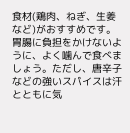食材(鶏肉、ねぎ、生姜など)がおすすめです。胃腸に負担をかけないように、よく噛んで食べましょう。ただし、唐辛子などの強いスパイスは汗とともに気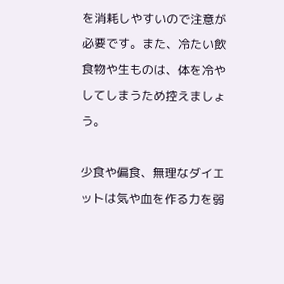を消耗しやすいので注意が必要です。また、冷たい飲食物や生ものは、体を冷やしてしまうため控えましょう。

少食や偏食、無理なダイエットは気や血を作る力を弱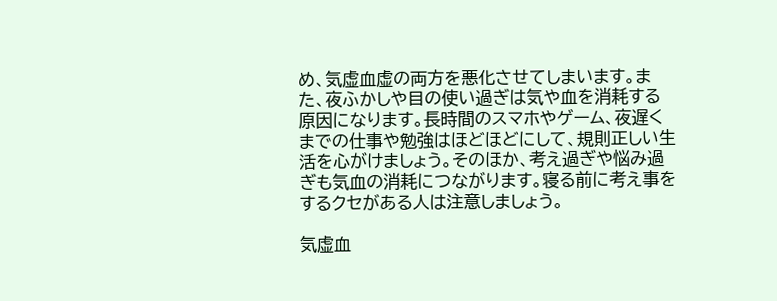め、気虚血虚の両方を悪化させてしまいます。また、夜ふかしや目の使い過ぎは気や血を消耗する原因になります。長時間のスマホやゲーム、夜遅くまでの仕事や勉強はほどほどにして、規則正しい生活を心がけましょう。そのほか、考え過ぎや悩み過ぎも気血の消耗につながります。寝る前に考え事をするクセがある人は注意しましょう。

気虚血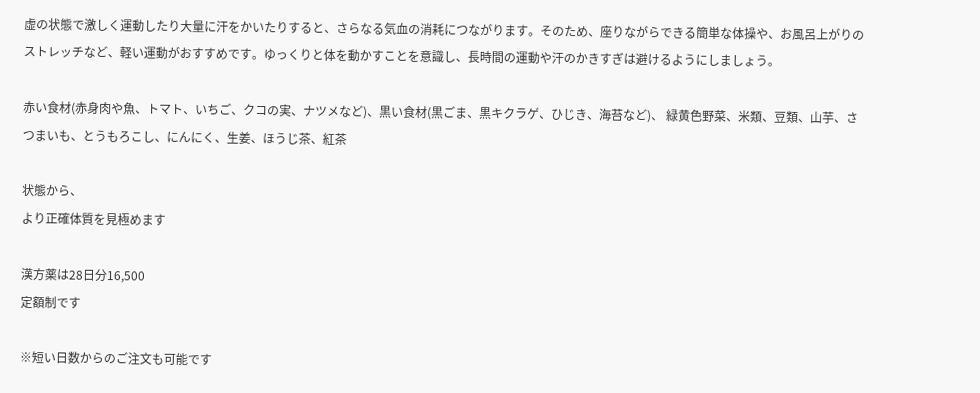虚の状態で激しく運動したり大量に汗をかいたりすると、さらなる気血の消耗につながります。そのため、座りながらできる簡単な体操や、お風呂上がりのストレッチなど、軽い運動がおすすめです。ゆっくりと体を動かすことを意識し、長時間の運動や汗のかきすぎは避けるようにしましょう。

赤い食材(赤身肉や魚、トマト、いちご、クコの実、ナツメなど)、黒い食材(黒ごま、黒キクラゲ、ひじき、海苔など)、 緑黄色野菜、米類、豆類、山芋、さつまいも、とうもろこし、にんにく、生姜、ほうじ茶、紅茶

状態から、
より正確体質を見極めます

漢方薬は28日分16,500
定額制です

※短い日数からのご注文も可能です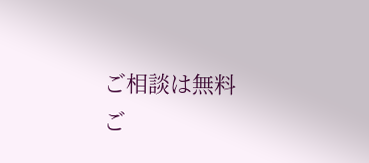ご相談は無料
ご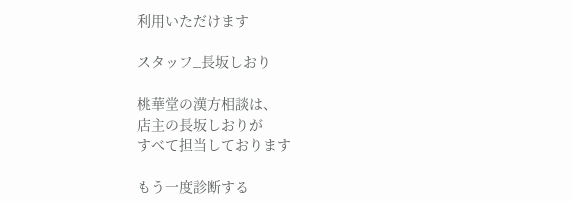利用いただけます

スタッフ_長坂しおり

桃華堂の漢方相談は、
店主の長坂しおりが
すべて担当しております

もう一度診断する